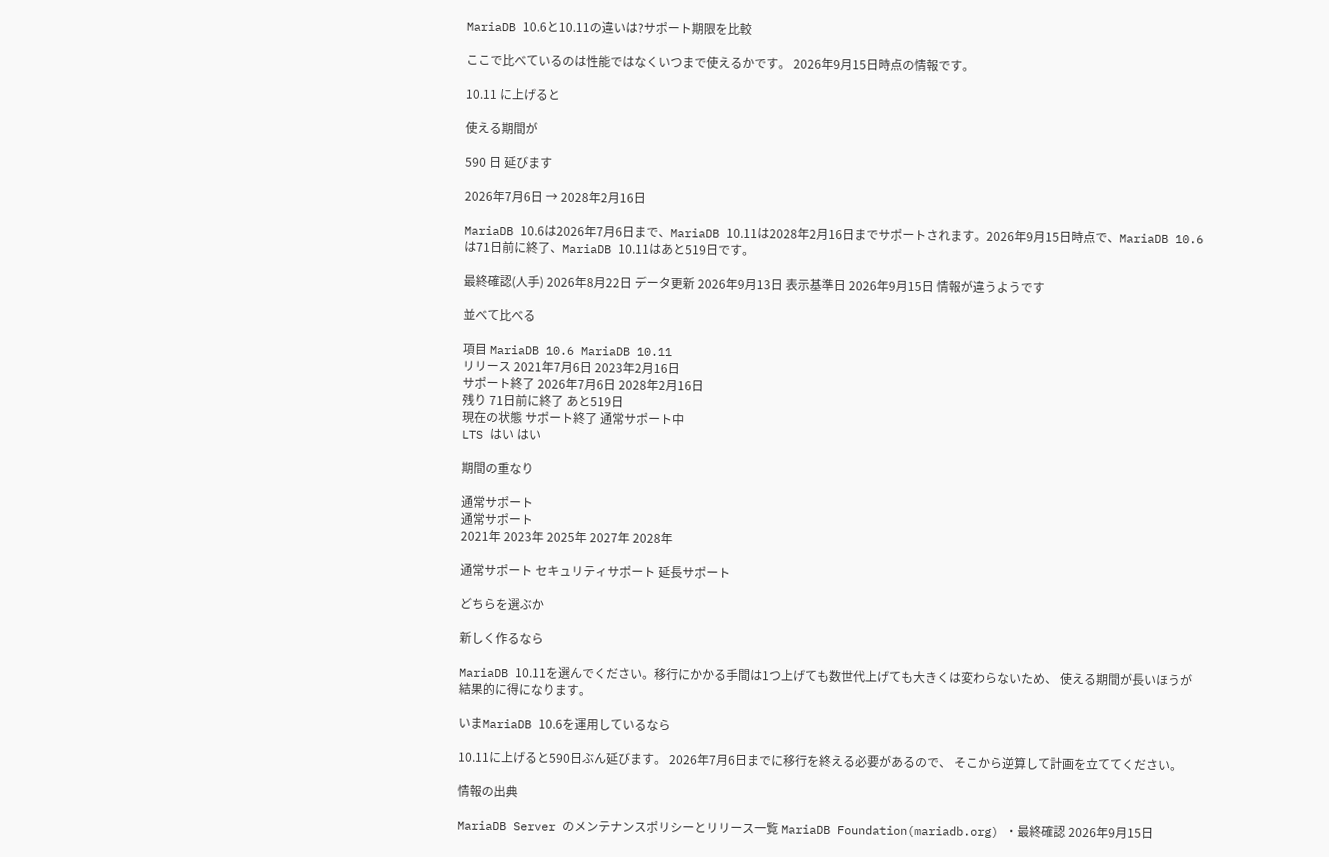MariaDB 10.6と10.11の違いは?サポート期限を比較

ここで比べているのは性能ではなくいつまで使えるかです。 2026年9月15日時点の情報です。

10.11 に上げると

使える期間が

590 日 延びます

2026年7月6日 → 2028年2月16日

MariaDB 10.6は2026年7月6日まで、MariaDB 10.11は2028年2月16日までサポートされます。2026年9月15日時点で、MariaDB 10.6は71日前に終了、MariaDB 10.11はあと519日です。

最終確認(人手) 2026年8月22日 データ更新 2026年9月13日 表示基準日 2026年9月15日 情報が違うようです

並べて比べる

項目 MariaDB 10.6 MariaDB 10.11
リリース 2021年7月6日 2023年2月16日
サポート終了 2026年7月6日 2028年2月16日
残り 71日前に終了 あと519日
現在の状態 サポート終了 通常サポート中
LTS はい はい

期間の重なり

通常サポート
通常サポート
2021年 2023年 2025年 2027年 2028年

通常サポート セキュリティサポート 延長サポート

どちらを選ぶか

新しく作るなら

MariaDB 10.11を選んでください。移行にかかる手間は1つ上げても数世代上げても大きくは変わらないため、 使える期間が長いほうが結果的に得になります。

いまMariaDB 10.6を運用しているなら

10.11に上げると590日ぶん延びます。 2026年7月6日までに移行を終える必要があるので、 そこから逆算して計画を立ててください。

情報の出典

MariaDB Server のメンテナンスポリシーとリリース一覧 MariaDB Foundation(mariadb.org) ・最終確認 2026年9月15日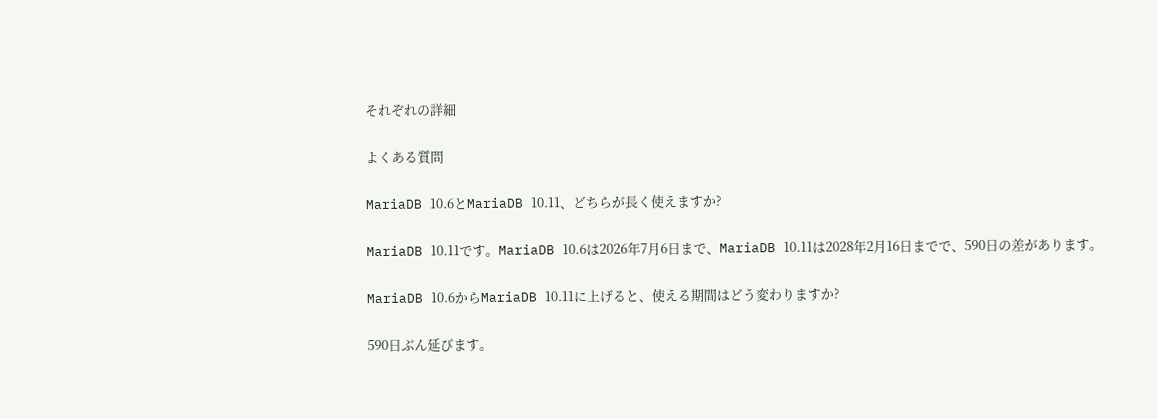それぞれの詳細

よくある質問

MariaDB 10.6とMariaDB 10.11、どちらが長く使えますか?

MariaDB 10.11です。MariaDB 10.6は2026年7月6日まで、MariaDB 10.11は2028年2月16日までで、590日の差があります。

MariaDB 10.6からMariaDB 10.11に上げると、使える期間はどう変わりますか?

590日ぶん延びます。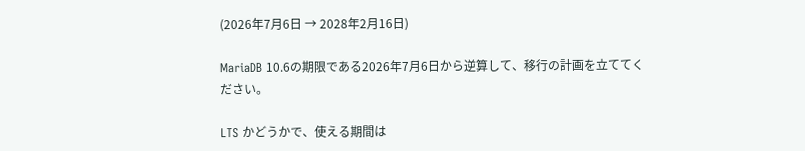(2026年7月6日 → 2028年2月16日)

MariaDB 10.6の期限である2026年7月6日から逆算して、移行の計画を立ててください。

LTS かどうかで、使える期間は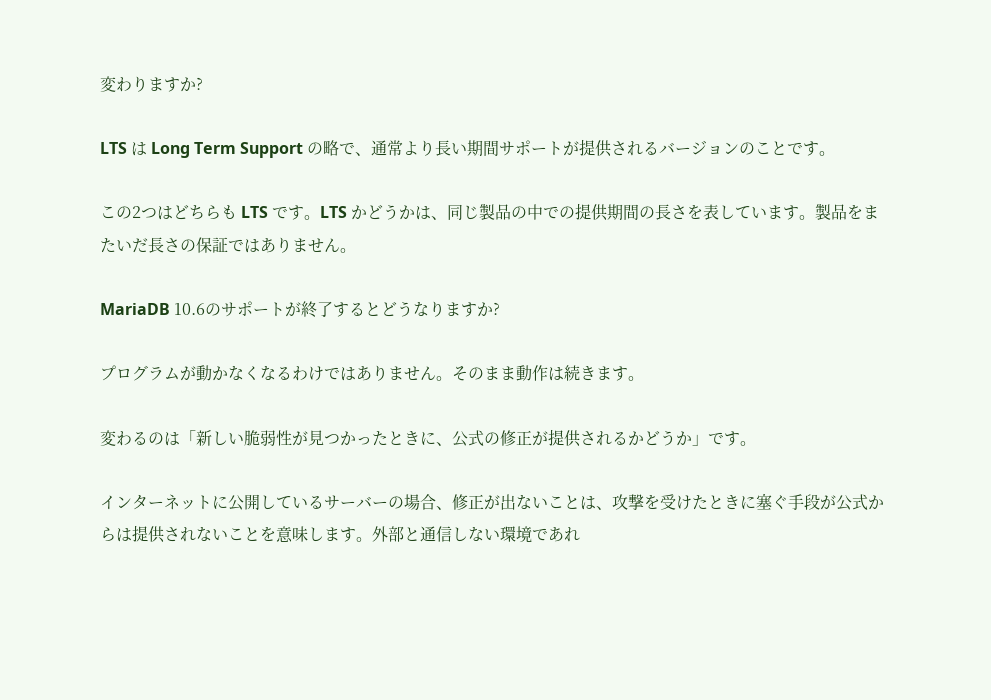変わりますか?

LTS は Long Term Support の略で、通常より長い期間サポートが提供されるバージョンのことです。

この2つはどちらも LTS です。LTS かどうかは、同じ製品の中での提供期間の長さを表しています。製品をまたいだ長さの保証ではありません。

MariaDB 10.6のサポートが終了するとどうなりますか?

プログラムが動かなくなるわけではありません。そのまま動作は続きます。

変わるのは「新しい脆弱性が見つかったときに、公式の修正が提供されるかどうか」です。

インターネットに公開しているサーバーの場合、修正が出ないことは、攻撃を受けたときに塞ぐ手段が公式からは提供されないことを意味します。外部と通信しない環境であれ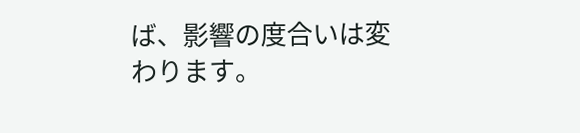ば、影響の度合いは変わります。